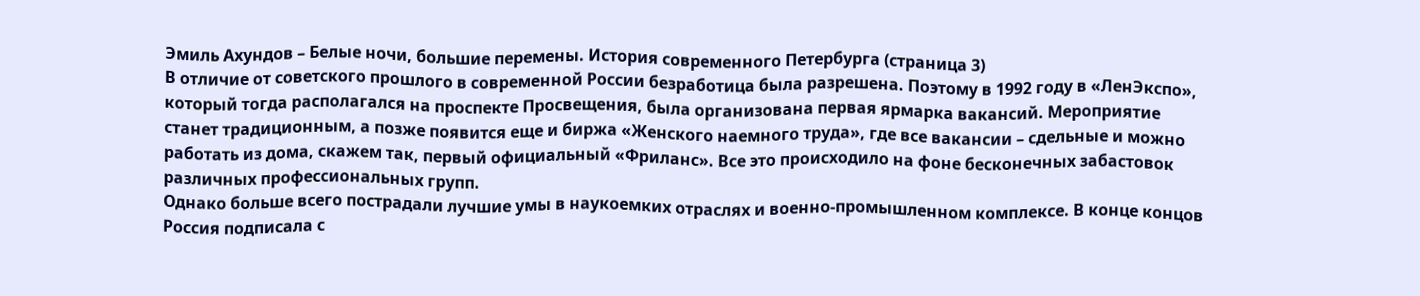Эмиль Ахундов – Белые ночи, большие перемены. История современного Петербурга (страница 3)
В отличие от советского прошлого в современной России безработица была разрешена. Поэтому в 1992 году в «ЛенЭкспо», который тогда располагался на проспекте Просвещения, была организована первая ярмарка вакансий. Мероприятие станет традиционным, а позже появится еще и биржа «Женского наемного труда», где все вакансии – сдельные и можно работать из дома, скажем так, первый официальный «Фриланс». Все это происходило на фоне бесконечных забастовок различных профессиональных групп.
Однако больше всего пострадали лучшие умы в наукоемких отраслях и военно-промышленном комплексе. В конце концов Россия подписала с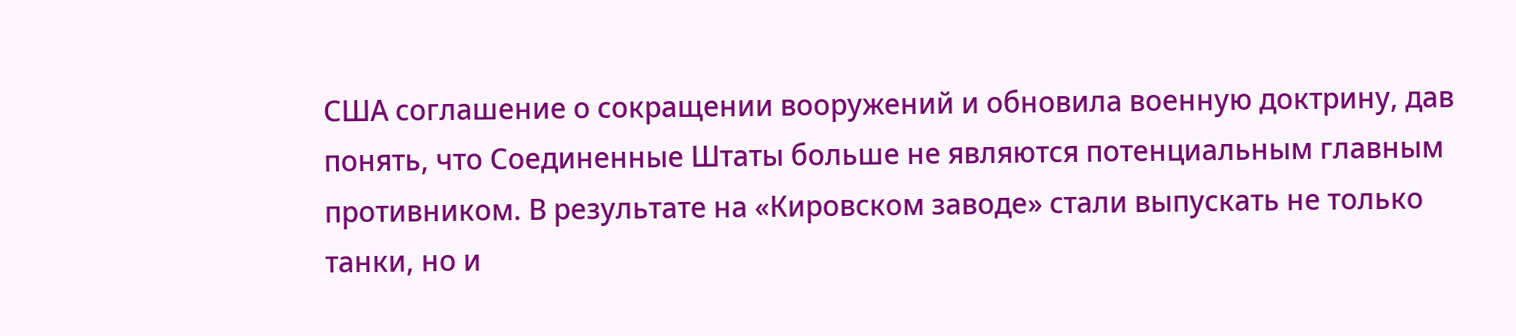США соглашение о сокращении вооружений и обновила военную доктрину, дав понять, что Соединенные Штаты больше не являются потенциальным главным противником. В результате на «Кировском заводе» стали выпускать не только танки, но и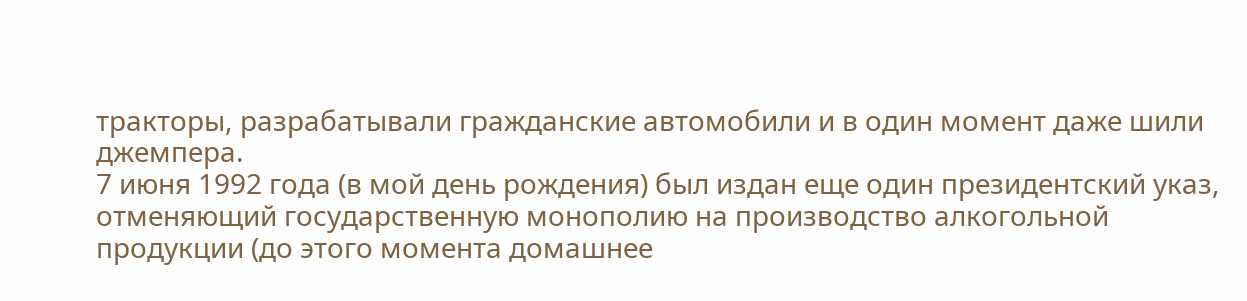тракторы, разрабатывали гражданские автомобили и в один момент даже шили джемпера.
7 июня 1992 года (в мой день рождения) был издан еще один президентский указ, отменяющий государственную монополию на производство алкогольной продукции (до этого момента домашнее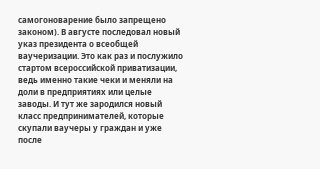самогоноварение было запрещено законом). В августе последовал новый указ президента о всеобщей ваучеризации. Это как раз и послужило стартом всероссийской приватизации, ведь именно такие чеки и меняли на доли в предприятиях или целые заводы. И тут же зародился новый класс предпринимателей, которые скупали ваучеры у граждан и уже после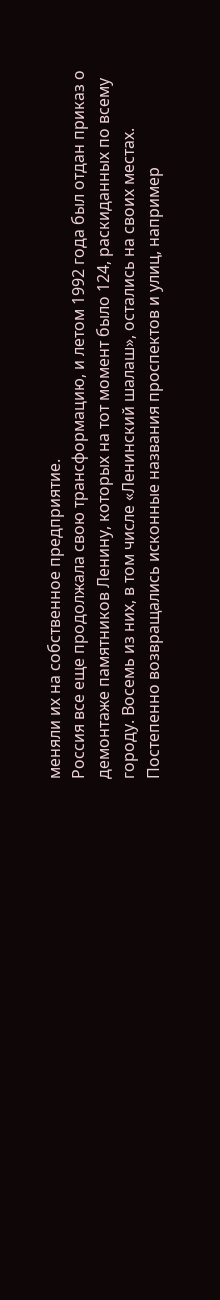меняли их на собственное предприятие.
Россия все еще продолжала свою трансформацию, и летом 1992 года был отдан приказ о демонтаже памятников Ленину, которых на тот момент было 124, раскиданных по всему городу. Восемь из них, в том числе «Ленинский шалаш», остались на своих местах. Постепенно возвращались исконные названия проспектов и улиц, например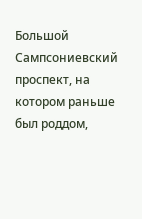Большой Сампсониевский проспект, на котором раньше был роддом,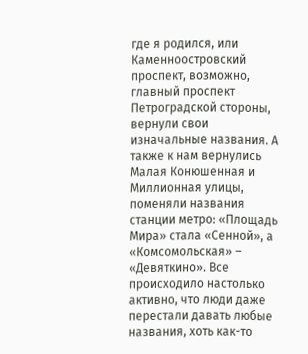где я родился, или Каменноостровский проспект, возможно, главный проспект Петроградской стороны, вернули свои изначальные названия. А также к нам вернулись Малая Конюшенная и Миллионная улицы, поменяли названия станции метро: «Площадь Мира» стала «Сенной», а «Комсомольская» – «Девяткино». Все происходило настолько активно, что люди даже перестали давать любые названия, хоть как-то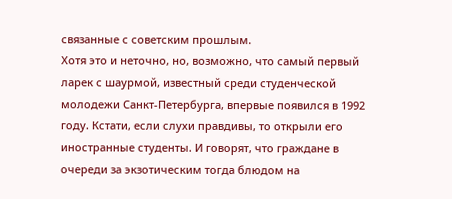связанные с советским прошлым.
Хотя это и неточно, но, возможно, что самый первый ларек с шаурмой, известный среди студенческой молодежи Санкт-Петербурга, впервые появился в 1992 году. Кстати, если слухи правдивы, то открыли его иностранные студенты. И говорят, что граждане в очереди за экзотическим тогда блюдом на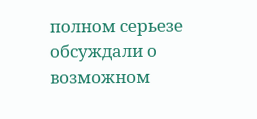полном серьезе обсуждали о возможном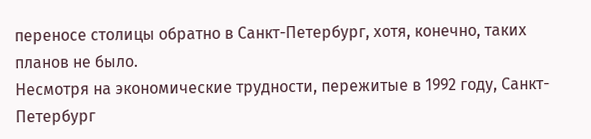переносе столицы обратно в Санкт-Петербург, хотя, конечно, таких планов не было.
Несмотря на экономические трудности, пережитые в 1992 году, Санкт-Петербург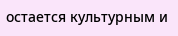остается культурным и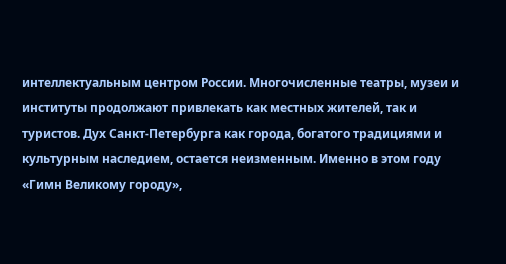интеллектуальным центром России. Многочисленные театры, музеи и институты продолжают привлекать как местных жителей, так и туристов. Дух Санкт-Петербурга как города, богатого традициями и культурным наследием, остается неизменным. Именно в этом году «Гимн Великому городу»,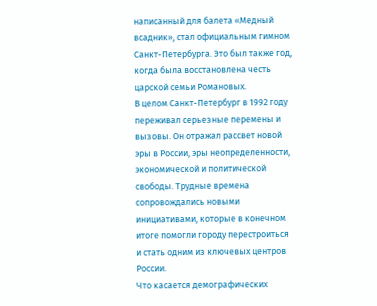написанный для балета «Медный всадник», стал официальным гимном Санкт-Петербурга. Это был также год, когда была восстановлена честь царской семьи Романовых.
В целом Санкт-Петербург в 1992 году переживал серьезные перемены и вызовы. Он отражал рассвет новой эры в России, эры неопределенности, экономической и политической свободы. Трудные времена сопровождались новыми инициативами, которые в конечном итоге помогли городу перестроиться и стать одним из ключевых центров России.
Что касается демографических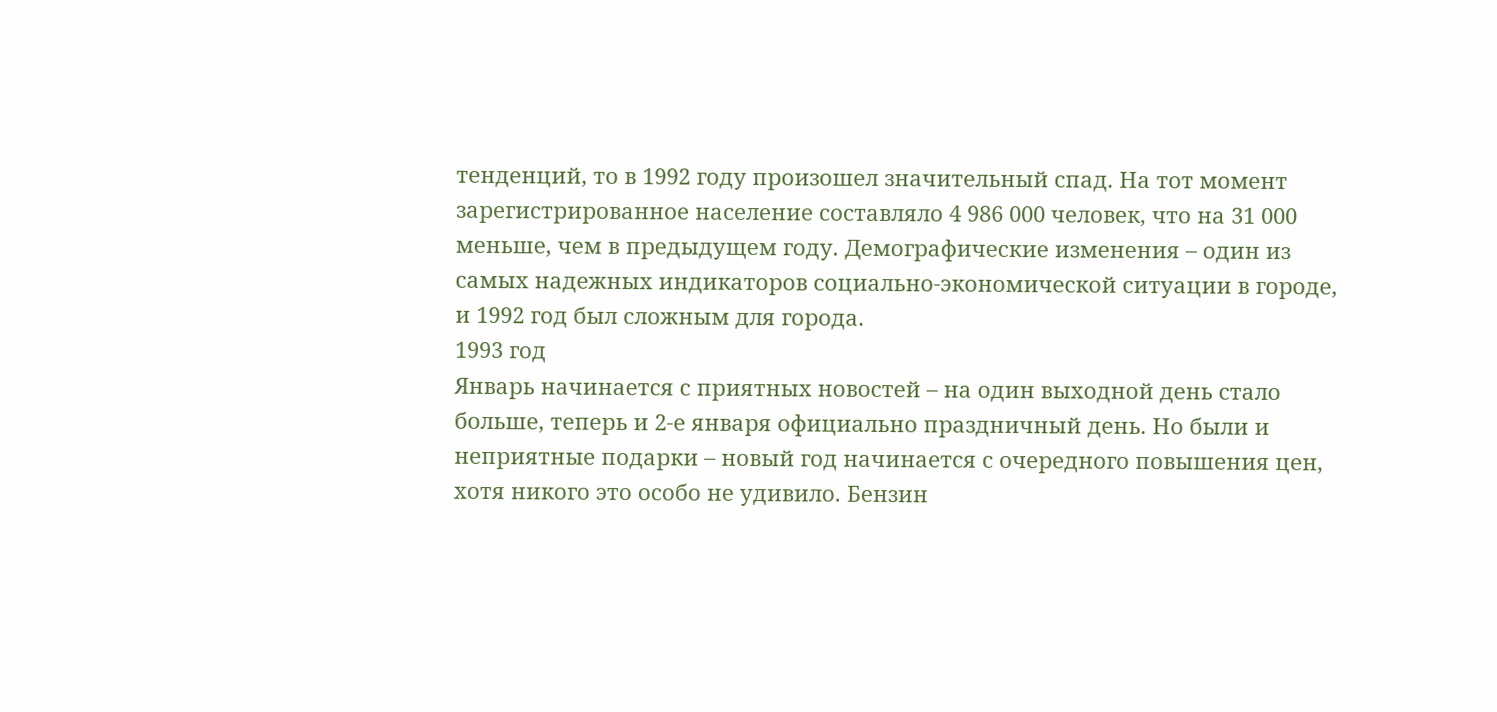тенденций, то в 1992 году произошел значительный спад. На тот момент зарегистрированное население составляло 4 986 000 человек, что на 31 000 меньше, чем в предыдущем году. Демографические изменения – один из самых надежных индикаторов социально-экономической ситуации в городе, и 1992 год был сложным для города.
1993 год
Январь начинается с приятных новостей – на один выходной день стало больше, теперь и 2-е января официально праздничный день. Но были и неприятные подарки – новый год начинается с очередного повышения цен, хотя никого это особо не удивило. Бензин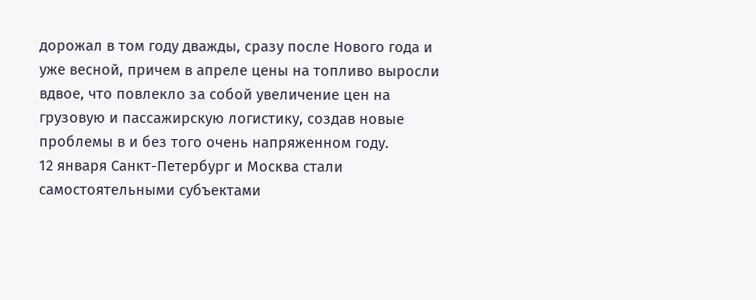дорожал в том году дважды, сразу после Нового года и уже весной, причем в апреле цены на топливо выросли вдвое, что повлекло за собой увеличение цен на грузовую и пассажирскую логистику, создав новые проблемы в и без того очень напряженном году.
12 января Санкт-Петербург и Москва стали самостоятельными субъектами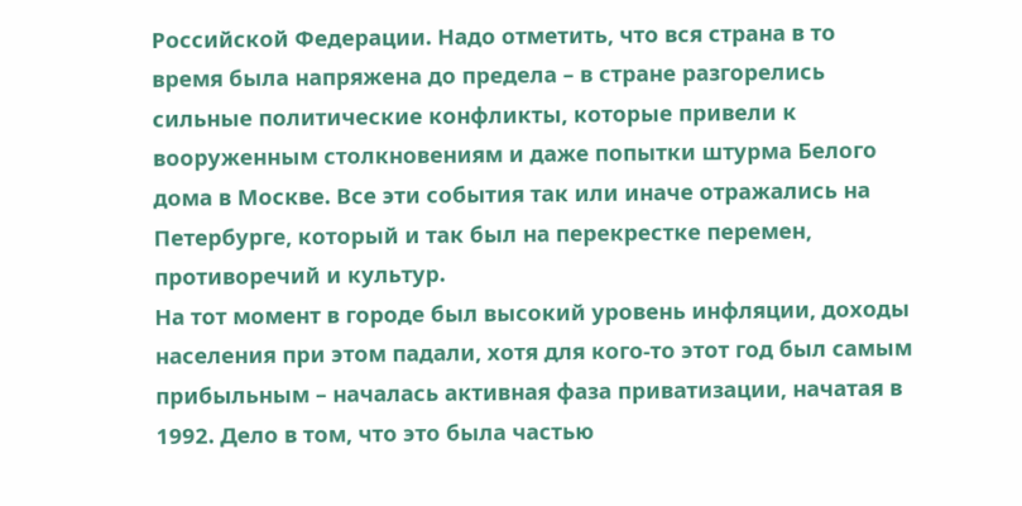Российской Федерации. Надо отметить, что вся страна в то время была напряжена до предела – в стране разгорелись сильные политические конфликты, которые привели к вооруженным столкновениям и даже попытки штурма Белого дома в Москве. Все эти события так или иначе отражались на Петербурге, который и так был на перекрестке перемен, противоречий и культур.
На тот момент в городе был высокий уровень инфляции, доходы населения при этом падали, хотя для кого-то этот год был самым прибыльным – началась активная фаза приватизации, начатая в 1992. Дело в том, что это была частью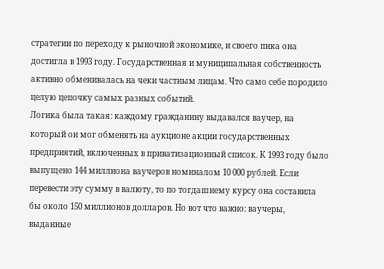стратегии по переходу к рыночной экономике, и своего пика она достигла в 1993 году. Государственная и муниципальная собственность активно обменивалась на чеки частным лицам. Что само себе породило целую цепочку самых разных событий.
Логика была такая: каждому гражданину выдавался ваучер, на который он мог обменять на аукционе акции государственных предприятий, включенных в приватизационный список. К 1993 году было выпущено 144 миллиона ваучеров номиналом 10 000 рублей. Если перевести эту сумму в валюту, то по тогдашнему курсу она составила бы около 150 миллионов долларов. Но вот что важно: ваучеры, выданные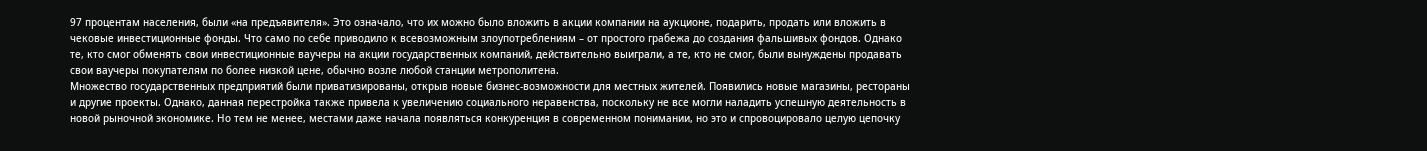97 процентам населения, были «на предъявителя». Это означало, что их можно было вложить в акции компании на аукционе, подарить, продать или вложить в чековые инвестиционные фонды. Что само по себе приводило к всевозможным злоупотреблениям – от простого грабежа до создания фальшивых фондов. Однако те, кто смог обменять свои инвестиционные ваучеры на акции государственных компаний, действительно выиграли, а те, кто не смог, были вынуждены продавать свои ваучеры покупателям по более низкой цене, обычно возле любой станции метрополитена.
Множество государственных предприятий были приватизированы, открыв новые бизнес-возможности для местных жителей. Появились новые магазины, рестораны и другие проекты. Однако, данная перестройка также привела к увеличению социального неравенства, поскольку не все могли наладить успешную деятельность в новой рыночной экономике. Но тем не менее, местами даже начала появляться конкуренция в современном понимании, но это и спровоцировало целую цепочку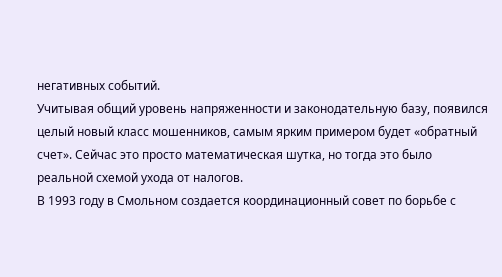негативных событий.
Учитывая общий уровень напряженности и законодательную базу, появился целый новый класс мошенников, самым ярким примером будет «обратный счет». Сейчас это просто математическая шутка, но тогда это было реальной схемой ухода от налогов.
В 1993 году в Смольном создается координационный совет по борьбе с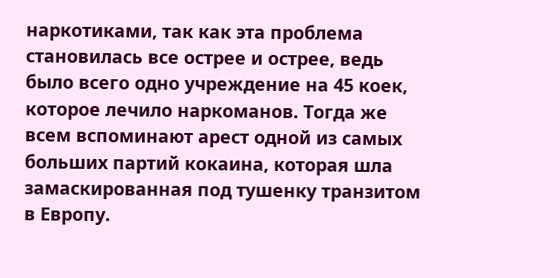наркотиками, так как эта проблема становилась все острее и острее, ведь было всего одно учреждение на 45 коек, которое лечило наркоманов. Тогда же всем вспоминают арест одной из самых больших партий кокаина, которая шла замаскированная под тушенку транзитом в Европу.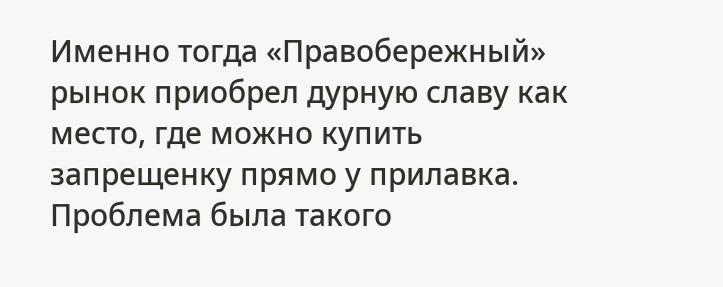Именно тогда «Правобережный» рынок приобрел дурную славу как место, где можно купить запрещенку прямо у прилавка. Проблема была такого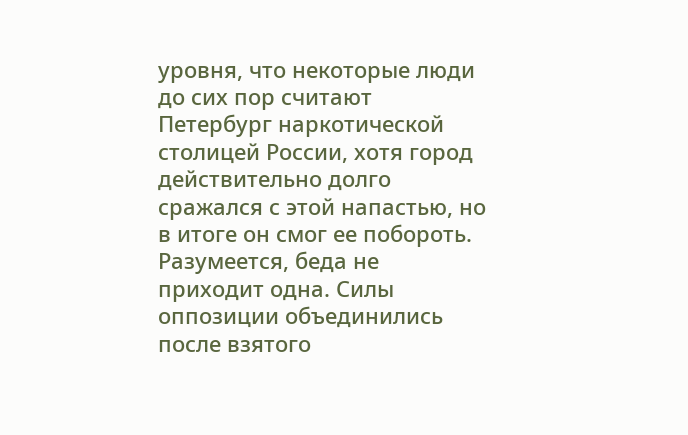уровня, что некоторые люди до сих пор считают Петербург наркотической столицей России, хотя город действительно долго сражался с этой напастью, но в итоге он смог ее побороть.
Разумеется, беда не приходит одна. Силы оппозиции объединились после взятого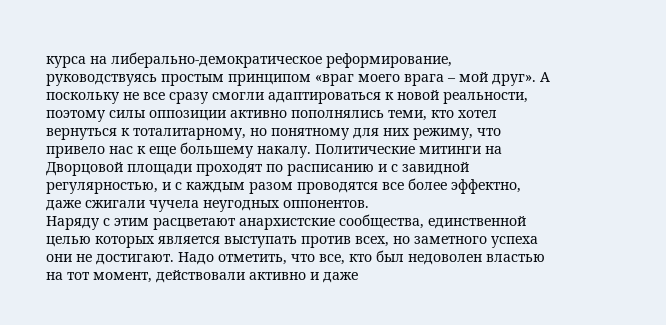курса на либерально-демократическое реформирование, руководствуясь простым принципом «враг моего врага – мой друг». А поскольку не все сразу смогли адаптироваться к новой реальности, поэтому силы оппозиции активно пополнялись теми, кто хотел вернуться к тоталитарному, но понятному для них режиму, что привело нас к еще большему накалу. Политические митинги на Дворцовой площади проходят по расписанию и с завидной регулярностью, и с каждым разом проводятся все более эффектно, даже сжигали чучела неугодных оппонентов.
Наряду с этим расцветают анархистские сообщества, единственной целью которых является выступать против всех, но заметного успеха они не достигают. Надо отметить, что все, кто был недоволен властью на тот момент, действовали активно и даже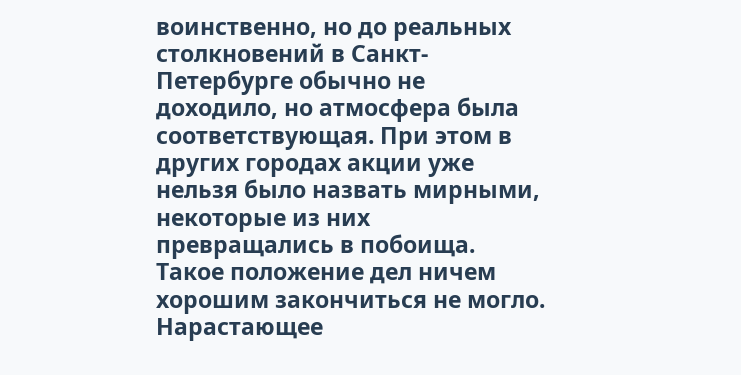воинственно, но до реальных столкновений в Санкт-Петербурге обычно не доходило, но атмосфера была соответствующая. При этом в других городах акции уже нельзя было назвать мирными, некоторые из них превращались в побоища.
Такое положение дел ничем хорошим закончиться не могло. Нарастающее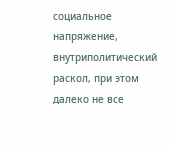социальное напряжение, внутриполитический раскол, при этом далеко не все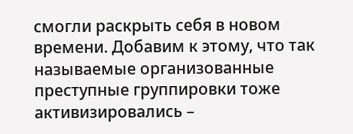смогли раскрыть себя в новом времени. Добавим к этому, что так называемые организованные преступные группировки тоже активизировались –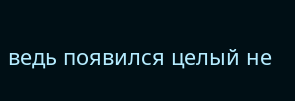ведь появился целый не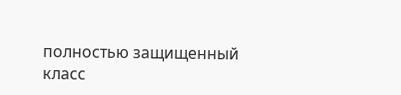полностью защищенный класс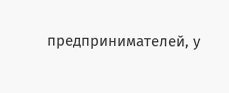предпринимателей, у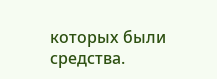которых были средства.